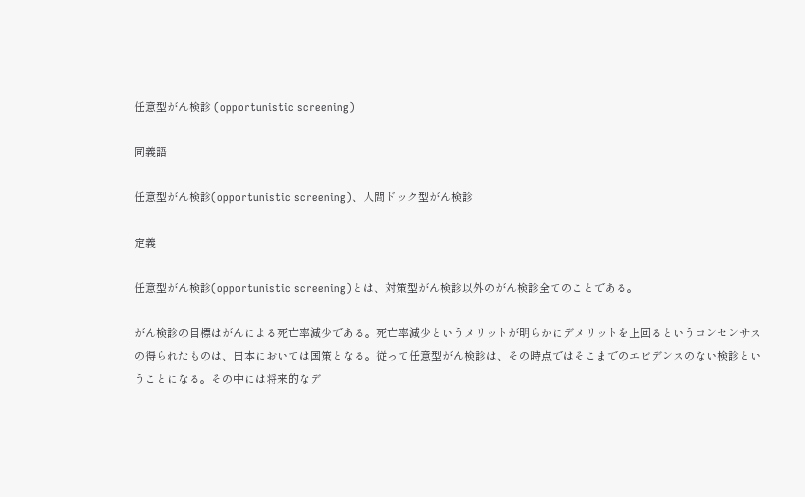任意型がん検診 (opportunistic screening)

同義語

任意型がん検診(opportunistic screening)、人間ドック型がん検診

定義

任意型がん検診(opportunistic screening)とは、対策型がん検診以外のがん検診全てのことである。

がん検診の目標はがんによる死亡率減少である。死亡率減少というメリットが明らかにデメリットを上回るというコンセンサスの得られたものは、日本においては国策となる。従って任意型がん検診は、その時点ではそこまでのエビデンスのない検診ということになる。その中には将来的なデ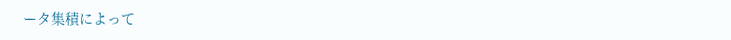ータ集積によって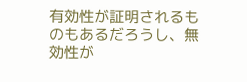有効性が証明されるものもあるだろうし、無効性が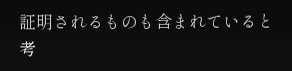証明されるものも含まれていると考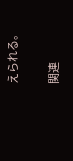えられる。

関連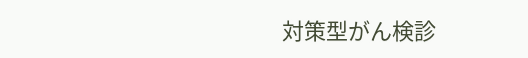対策型がん検診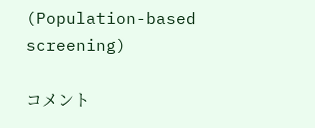(Population-based screening)

コメント